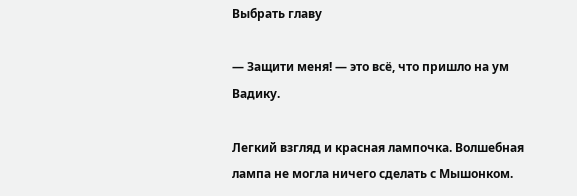Выбрать главу

— Защити меня! — это всё, что пришло на ум Вадику.

Легкий взгляд и красная лампочка. Волшебная лампа не могла ничего сделать с Мышонком.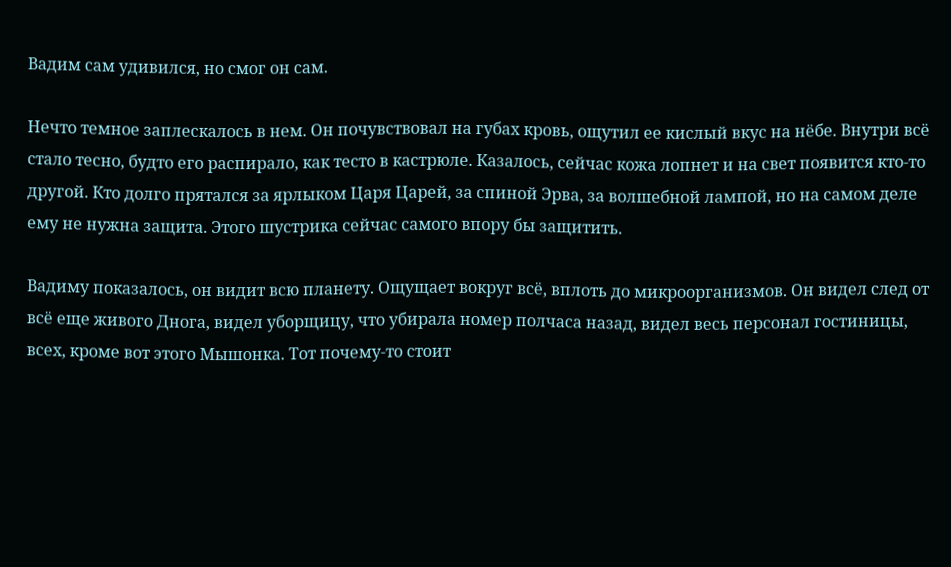Вадим сам удивился, но смог он сам.

Нечто темное заплескалось в нем. Он почувствовал на губах кровь, ощутил ее кислый вкус на нёбе. Внутри всё стало тесно, будто его распирало, как тесто в кастрюле. Казалось, сейчас кожа лопнет и на свет появится кто-то другой. Кто долго прятался за ярлыком Царя Царей, за спиной Эрва, за волшебной лампой, но на самом деле ему не нужна защита. Этого шустрика сейчас самого впору бы защитить.

Вадиму показалось, он видит всю планету. Ощущает вокруг всё, вплоть до микроорганизмов. Он видел след от всё еще живого Днога, видел уборщицу, что убирала номер полчаса назад, видел весь персонал гостиницы, всех, кроме вот этого Мышонка. Тот почему-то стоит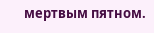мертвым пятном.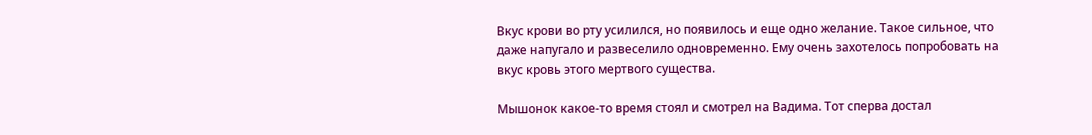Вкус крови во рту усилился, но появилось и еще одно желание. Такое сильное, что даже напугало и развеселило одновременно. Ему очень захотелось попробовать на вкус кровь этого мертвого существа.

Мышонок какое-то время стоял и смотрел на Вадима. Тот сперва достал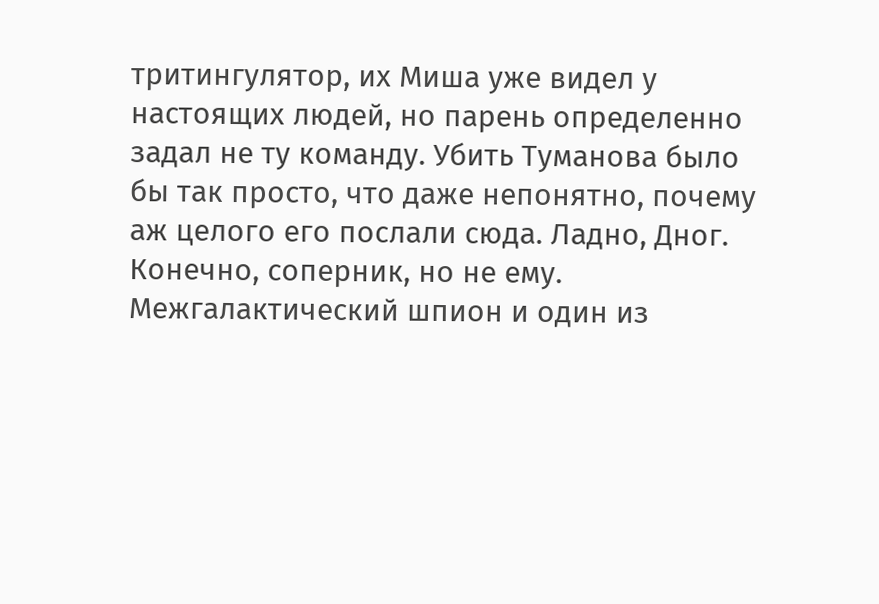тритингулятор, их Миша уже видел у настоящих людей, но парень определенно задал не ту команду. Убить Туманова было бы так просто, что даже непонятно, почему аж целого его послали сюда. Ладно, Дног. Конечно, соперник, но не ему. Межгалактический шпион и один из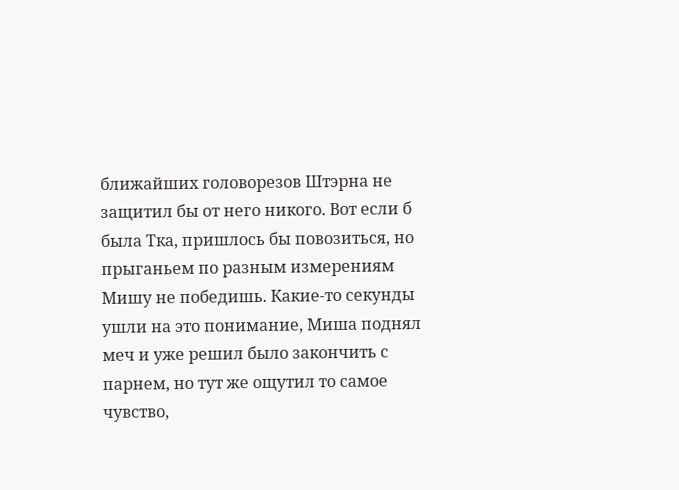ближайших головорезов Штэрна не защитил бы от него никого. Вот если б была Тка, пришлось бы повозиться, но прыганьем по разным измерениям Мишу не победишь. Какие-то секунды ушли на это понимание, Миша поднял меч и уже решил было закончить с парнем, но тут же ощутил то самое чувство,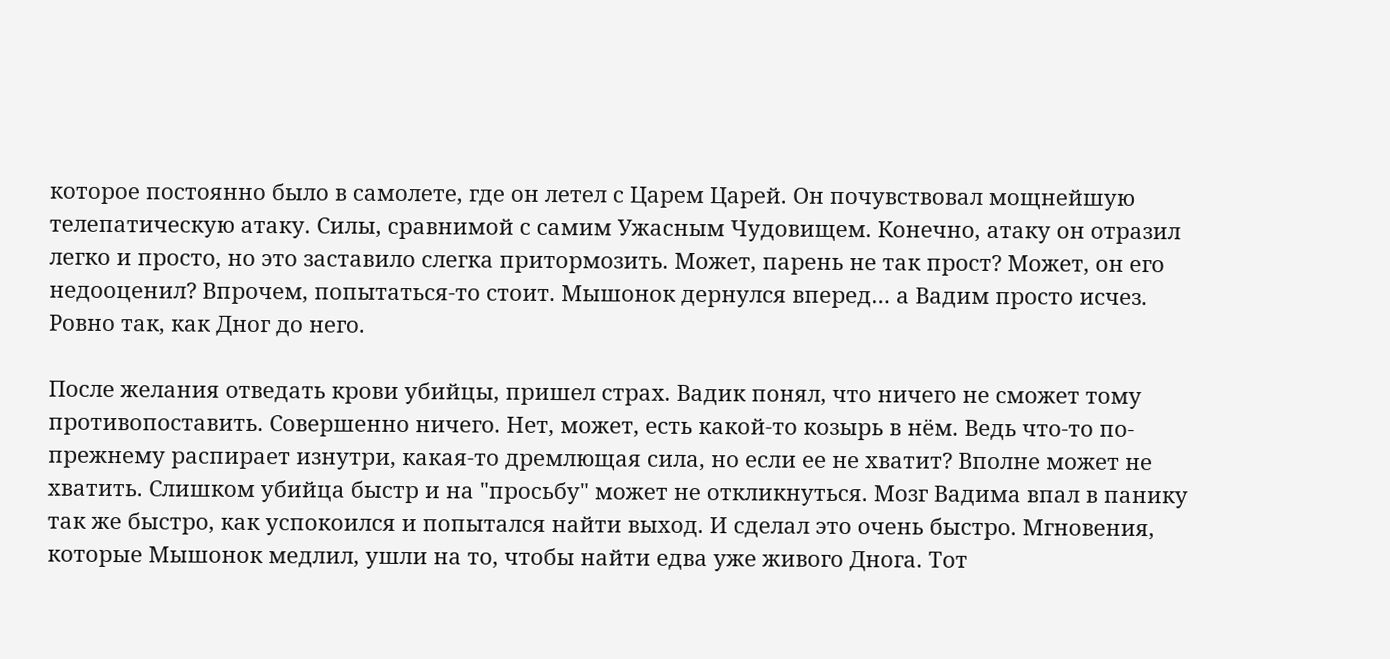которое постоянно было в самолете, где он летел с Царем Царей. Он почувствовал мощнейшую телепатическую атаку. Силы, сравнимой с самим Ужасным Чудовищем. Конечно, атаку он отразил легко и просто, но это заставило слегка притормозить. Может, парень не так прост? Может, он его недооценил? Впрочем, попытаться-то стоит. Мышонок дернулся вперед… а Вадим просто исчез. Ровно так, как Дног до него.

После желания отведать крови убийцы, пришел страх. Вадик понял, что ничего не сможет тому противопоставить. Совершенно ничего. Нет, может, есть какой-то козырь в нём. Ведь что-то по-прежнему распирает изнутри, какая-то дремлющая сила, но если ее не хватит? Вполне может не хватить. Слишком убийца быстр и на "просьбу" может не откликнуться. Мозг Вадима впал в панику так же быстро, как успокоился и попытался найти выход. И сделал это очень быстро. Мгновения, которые Мышонок медлил, ушли на то, чтобы найти едва уже живого Днога. Тот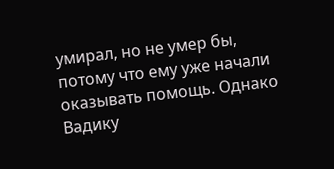умирал, но не умер бы, потому что ему уже начали оказывать помощь. Однако Вадику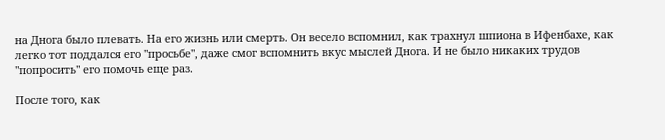на Днога было плевать. На его жизнь или смерть. Он весело вспомнил, как трахнул шпиона в Ифенбахе, как легко тот поддался его "просьбе", даже смог вспомнить вкус мыслей Днога. И не было никаких трудов "попросить" его помочь еще раз.

После того, как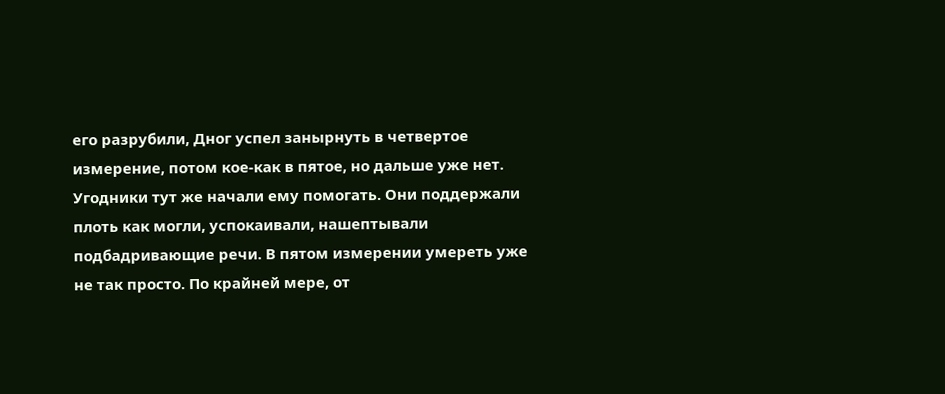его разрубили, Дног успел занырнуть в четвертое измерение, потом кое-как в пятое, но дальше уже нет. Угодники тут же начали ему помогать. Они поддержали плоть как могли, успокаивали, нашептывали подбадривающие речи. В пятом измерении умереть уже не так просто. По крайней мере, от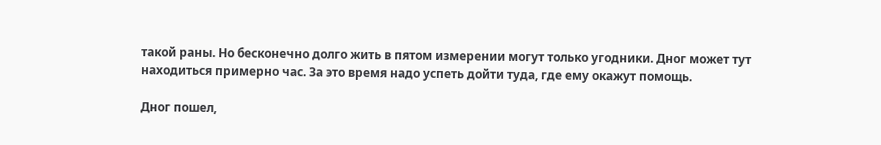такой раны. Но бесконечно долго жить в пятом измерении могут только угодники. Дног может тут находиться примерно час. За это время надо успеть дойти туда, где ему окажут помощь.

Дног пошел,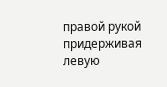правой рукой придерживая левую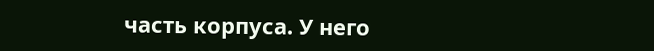часть корпуса. У него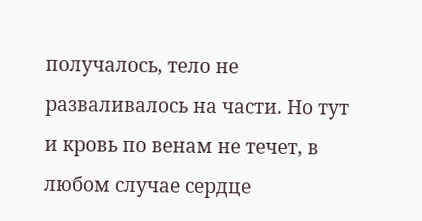получалось, тело не разваливалось на части. Но тут и кровь по венам не течет, в любом случае сердце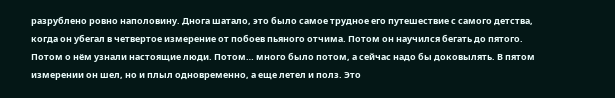разрублено ровно наполовину. Днога шатало, это было самое трудное его путешествие с самого детства, когда он убегал в четвертое измерение от побоев пьяного отчима. Потом он научился бегать до пятого. Потом о нём узнали настоящие люди. Потом… много было потом, а сейчас надо бы доковылять. В пятом измерении он шел, но и плыл одновременно, а еще летел и полз. Это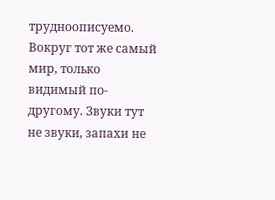трудноописуемо. Вокруг тот же самый мир, только видимый по-другому. Звуки тут не звуки, запахи не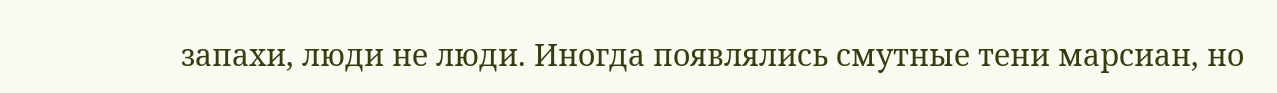запахи, люди не люди. Иногда появлялись смутные тени марсиан, но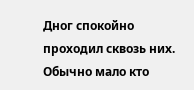Дног спокойно проходил сквозь них. Обычно мало кто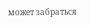может забраться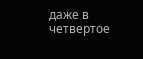даже в четвертое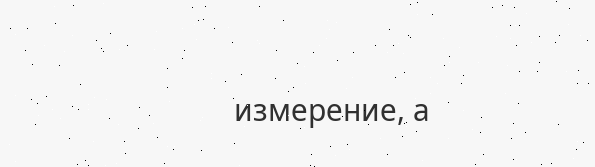измерение, а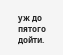уж до пятого дойти.